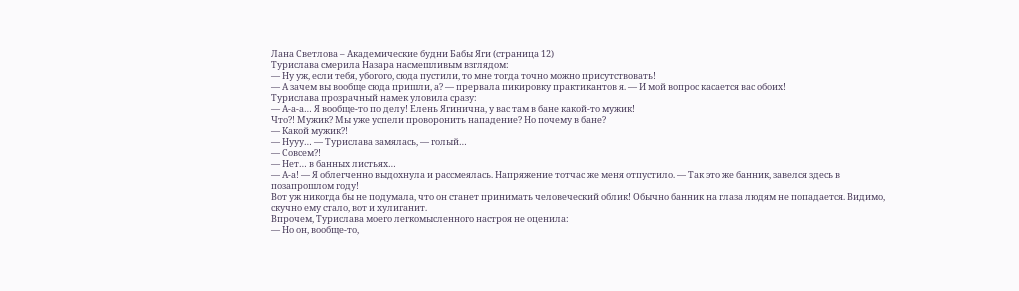Лана Светлова – Академические будни Бабы Яги (страница 12)
Турислава смерила Назара насмешливым взглядом:
— Ну уж, если тебя, убогого, сюда пустили, то мне тогда точно можно присутствовать!
— А зачем вы вообще сюда пришли, а? — прервала пикировку практикантов я. — И мой вопрос касается вас обоих!
Турислава прозрачный намек уловила сразу:
— А-а-а… Я вообще-то по делу! Елень Ягинична, у вас там в бане какой-то мужик!
Что?! Мужик? Мы уже успели проворонить нападение? Но почему в бане?
— Какой мужик?!
— Нууу… — Турислава замялась, — голый…
— Совсем?!
— Нет… в банных листьях…
— А-а! — Я облегченно выдохнула и рассмеялась. Напряжение тотчас же меня отпустило. — Так это же банник, завелся здесь в позапрошлом году!
Вот уж никогда бы не подумала, что он станет принимать человеческий облик! Обычно банник на глаза людям не попадается. Видимо, скучно ему стало, вот и хулиганит.
Впрочем, Турислава моего легкомысленного настроя не оценила:
— Но он, вообще-то,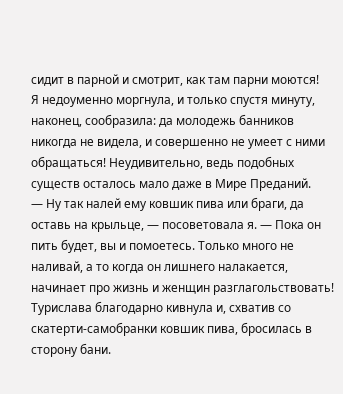сидит в парной и смотрит, как там парни моются!
Я недоуменно моргнула, и только спустя минуту, наконец, сообразила: да молодежь банников никогда не видела, и совершенно не умеет с ними обращаться! Неудивительно, ведь подобных существ осталось мало даже в Мире Преданий.
— Ну так налей ему ковшик пива или браги, да оставь на крыльце, — посоветовала я. — Пока он пить будет, вы и помоетесь. Только много не наливай, а то когда он лишнего налакается, начинает про жизнь и женщин разглагольствовать!
Турислава благодарно кивнула и, схватив со скатерти-самобранки ковшик пива, бросилась в сторону бани.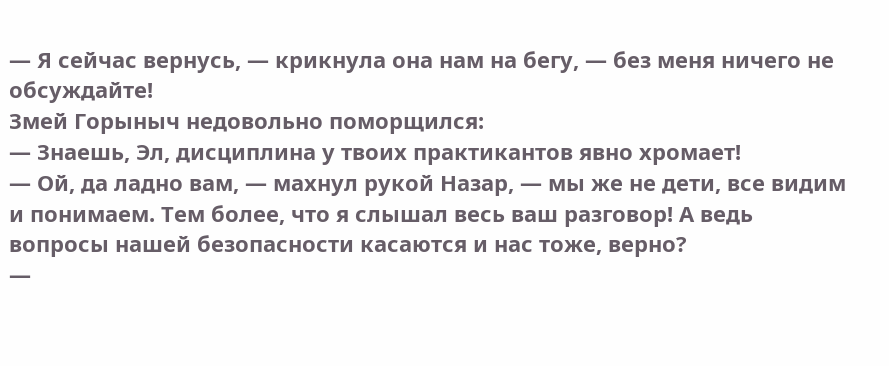— Я сейчас вернусь, — крикнула она нам на бегу, — без меня ничего не обсуждайте!
Змей Горыныч недовольно поморщился:
— Знаешь, Эл, дисциплина у твоих практикантов явно хромает!
— Ой, да ладно вам, — махнул рукой Назар, — мы же не дети, все видим и понимаем. Тем более, что я слышал весь ваш разговор! А ведь вопросы нашей безопасности касаются и нас тоже, верно?
—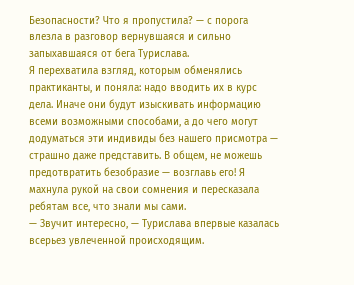Безопасности? Что я пропустила? — с порога влезла в разговор вернувшаяся и сильно запыхавшаяся от бега Турислава.
Я перехватила взгляд, которым обменялись практиканты, и поняла: надо вводить их в курс дела. Иначе они будут изыскивать информацию всеми возможными способами, а до чего могут додуматься эти индивиды без нашего присмотра — страшно даже представить. В общем, не можешь предотвратить безобразие — возглавь его! Я махнула рукой на свои сомнения и пересказала ребятам все, что знали мы сами.
— Звучит интересно, — Турислава впервые казалась всерьез увлеченной происходящим.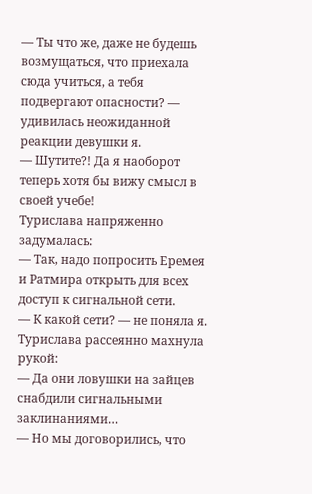— Ты что же, даже не будешь возмущаться, что приехала сюда учиться, а тебя подвергают опасности? — удивилась неожиданной реакции девушки я.
— Шутите?! Да я наоборот теперь хотя бы вижу смысл в своей учебе!
Турислава напряженно задумалась:
— Так, надо попросить Еремея и Ратмира открыть для всех доступ к сигнальной сети.
— К какой сети? — не поняла я.
Турислава рассеянно махнула рукой:
— Да они ловушки на зайцев снабдили сигнальными заклинаниями…
— Но мы договорились, что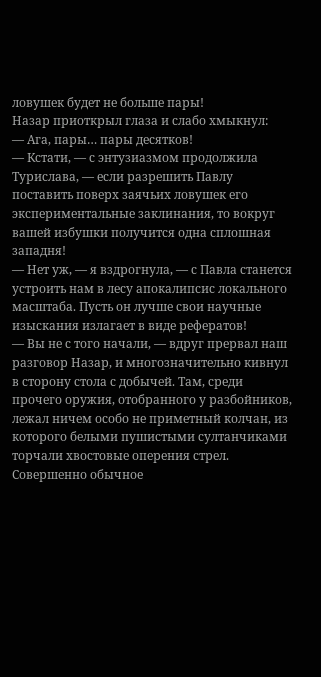ловушек будет не больше пары!
Назар приоткрыл глаза и слабо хмыкнул:
— Ага, пары… пары десятков!
— Кстати, — с энтузиазмом продолжила Турислава, — если разрешить Павлу поставить поверх заячьих ловушек его экспериментальные заклинания, то вокруг вашей избушки получится одна сплошная западня!
— Нет уж, — я вздрогнула, — с Павла станется устроить нам в лесу апокалипсис локального масштаба. Пусть он лучше свои научные изыскания излагает в виде рефератов!
— Вы не с того начали, — вдруг прервал наш разговор Назар, и многозначительно кивнул в сторону стола с добычей. Там, среди прочего оружия, отобранного у разбойников, лежал ничем особо не приметный колчан, из которого белыми пушистыми султанчиками торчали хвостовые оперения стрел. Совершенно обычное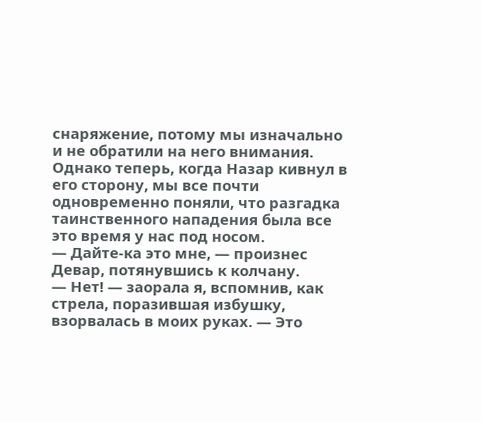снаряжение, потому мы изначально и не обратили на него внимания. Однако теперь, когда Назар кивнул в его сторону, мы все почти одновременно поняли, что разгадка таинственного нападения была все это время у нас под носом.
— Дайте-ка это мне, — произнес Девар, потянувшись к колчану.
— Нет! — заорала я, вспомнив, как стрела, поразившая избушку, взорвалась в моих руках. — Это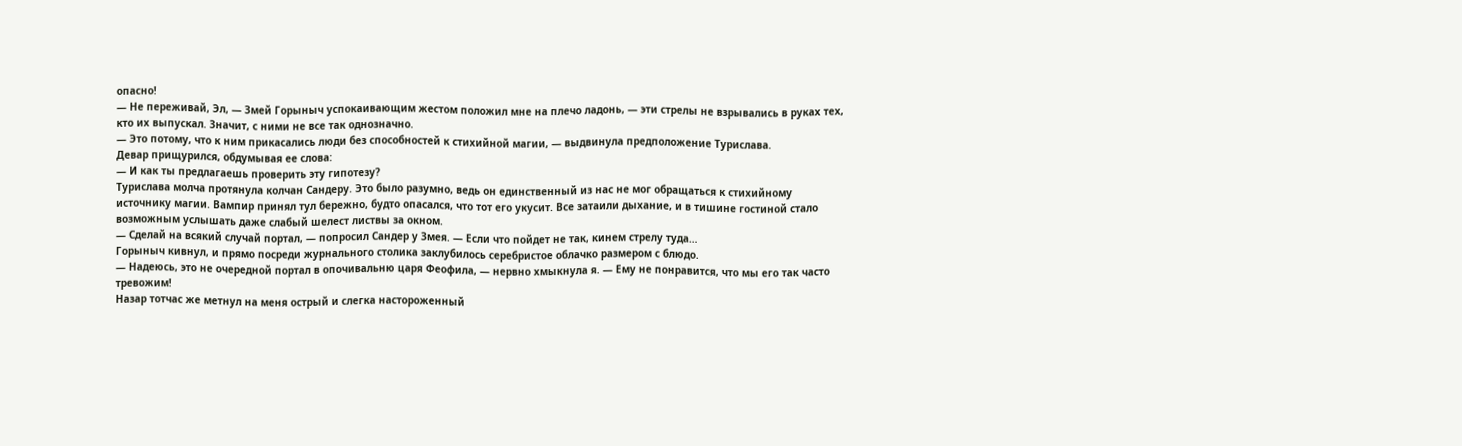опасно!
— Не переживай, Эл, — Змей Горыныч успокаивающим жестом положил мне на плечо ладонь, — эти стрелы не взрывались в руках тех, кто их выпускал. Значит, с ними не все так однозначно.
— Это потому, что к ним прикасались люди без способностей к стихийной магии, — выдвинула предположение Турислава.
Девар прищурился, обдумывая ее слова:
— И как ты предлагаешь проверить эту гипотезу?
Турислава молча протянула колчан Сандеру. Это было разумно, ведь он единственный из нас не мог обращаться к стихийному источнику магии. Вампир принял тул бережно, будто опасался, что тот его укусит. Все затаили дыхание, и в тишине гостиной стало возможным услышать даже слабый шелест листвы за окном.
— Сделай на всякий случай портал, — попросил Сандер у Змея. — Если что пойдет не так, кинем стрелу туда…
Горыныч кивнул, и прямо посреди журнального столика заклубилось серебристое облачко размером с блюдо.
— Надеюсь, это не очередной портал в опочивальню царя Феофила, — нервно хмыкнула я. — Ему не понравится, что мы его так часто тревожим!
Назар тотчас же метнул на меня острый и слегка настороженный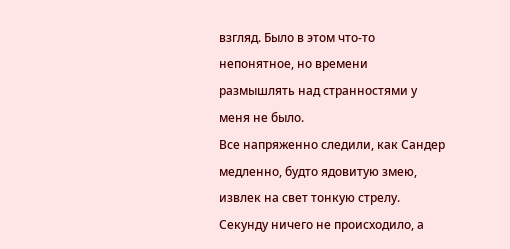взгляд. Было в этом что-то непонятное, но времени размышлять над странностями у меня не было.
Все напряженно следили, как Сандер медленно, будто ядовитую змею, извлек на свет тонкую стрелу. Секунду ничего не происходило, а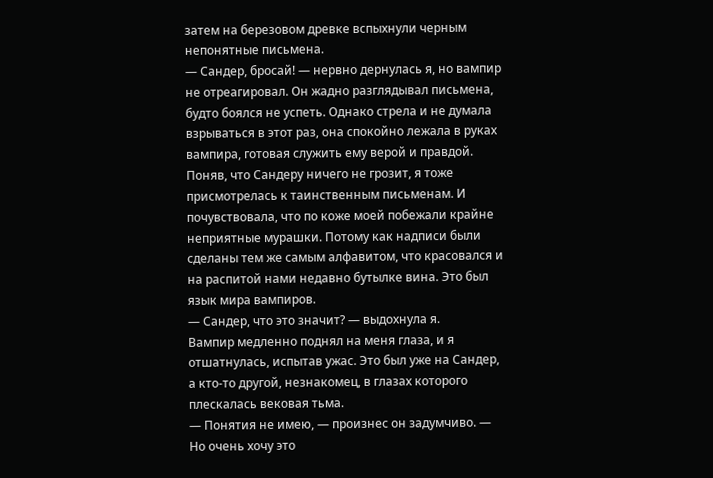затем на березовом древке вспыхнули черным непонятные письмена.
— Сандер, бросай! — нервно дернулась я, но вампир не отреагировал. Он жадно разглядывал письмена, будто боялся не успеть. Однако стрела и не думала взрываться в этот раз, она спокойно лежала в руках вампира, готовая служить ему верой и правдой.
Поняв, что Сандеру ничего не грозит, я тоже присмотрелась к таинственным письменам. И почувствовала, что по коже моей побежали крайне неприятные мурашки. Потому как надписи были сделаны тем же самым алфавитом, что красовался и на распитой нами недавно бутылке вина. Это был язык мира вампиров.
— Сандер, что это значит? — выдохнула я.
Вампир медленно поднял на меня глаза, и я отшатнулась, испытав ужас. Это был уже на Сандер, а кто-то другой, незнакомец, в глазах которого плескалась вековая тьма.
— Понятия не имею, — произнес он задумчиво. — Но очень хочу это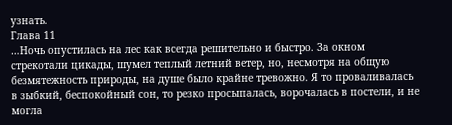узнать.
Глава 11
…Ночь опустилась на лес как всегда решительно и быстро. За окном стрекотали цикады, шумел теплый летний ветер, но, несмотря на общую безмятежность природы, на душе было крайне тревожно. Я то проваливалась в зыбкий, беспокойный сон, то резко просыпалась, ворочалась в постели, и не могла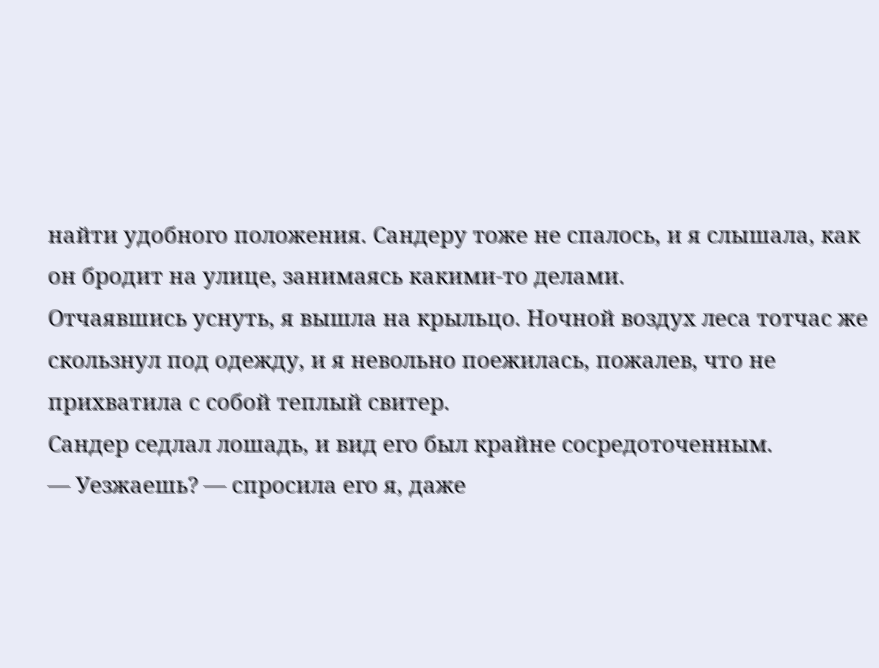найти удобного положения. Сандеру тоже не спалось, и я слышала, как он бродит на улице, занимаясь какими-то делами.
Отчаявшись уснуть, я вышла на крыльцо. Ночной воздух леса тотчас же скользнул под одежду, и я невольно поежилась, пожалев, что не прихватила с собой теплый свитер.
Сандер седлал лошадь, и вид его был крайне сосредоточенным.
— Уезжаешь? — спросила его я, даже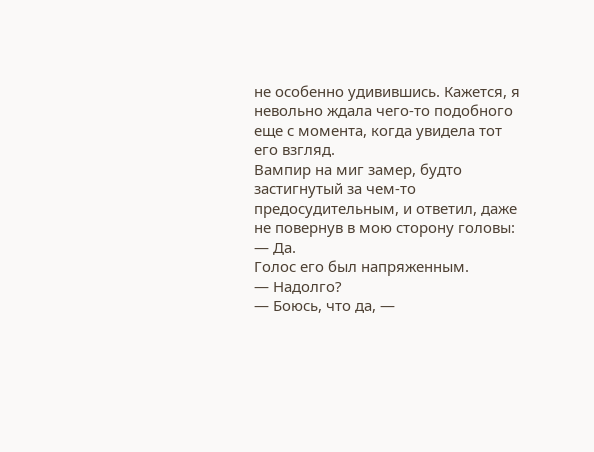не особенно удивившись. Кажется, я невольно ждала чего-то подобного еще с момента, когда увидела тот его взгляд.
Вампир на миг замер, будто застигнутый за чем-то предосудительным, и ответил, даже не повернув в мою сторону головы:
— Да.
Голос его был напряженным.
— Надолго?
— Боюсь, что да, —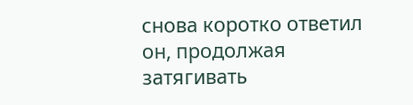снова коротко ответил он, продолжая затягивать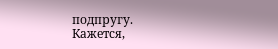подпругу.
Кажется,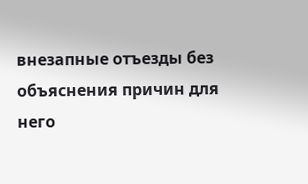внезапные отъезды без объяснения причин для него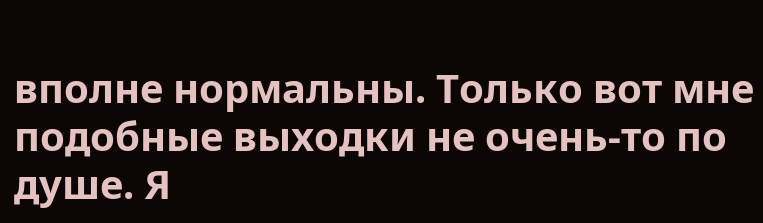вполне нормальны. Только вот мне подобные выходки не очень-то по душе. Я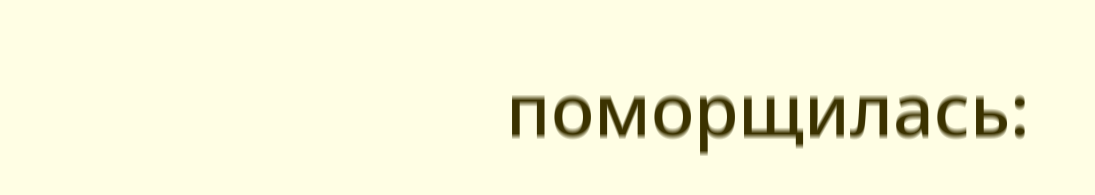поморщилась: